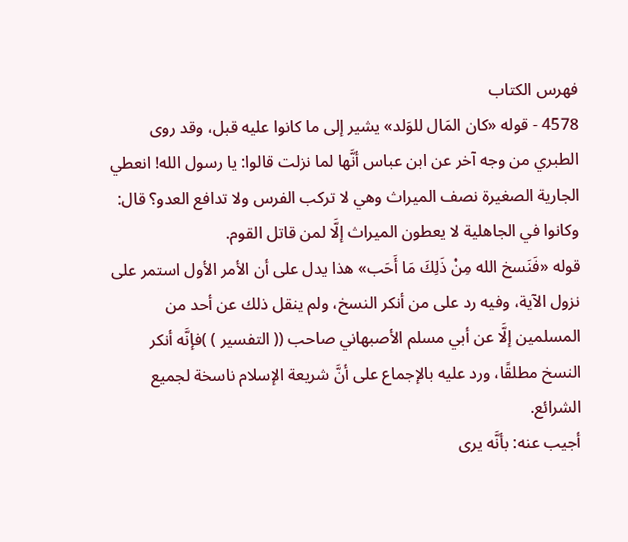فهرس الكتاب
4578 - قوله «كان المَال للوَلد» يشير إلى ما كانوا عليه قبل، وقد روى الطبري من وجه آخر عن ابن عباس أنَّها لما نزلت قالوا: يا رسول الله! انعطي الجارية الصغيرة نصف الميراث وهي لا تركب الفرس ولا تدافع العدو؟ قال: وكانوا في الجاهلية لا يعطون الميراث إلَّا لمن قاتل القوم.
قوله «فَنَسخ الله مِنْ ذَلِكَ مَا أَحَب» هذا يدل على أن الأمر الأول استمر على نزول الآية، وفيه رد على من أنكر النسخ، ولم ينقل ذلك عن أحد من المسلمين إلَّا عن أبي مسلم الأصبهاني صاحب (( التفسير ) )فإنَّه أنكر النسخ مطلقًا، ورد عليه بالإجماع على أنَّ شريعة الإسلام ناسخة لجميع الشرائع.
أجيب عنه: بأنَّه يرى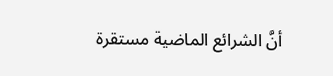أنَّ الشرائع الماضية مستقرة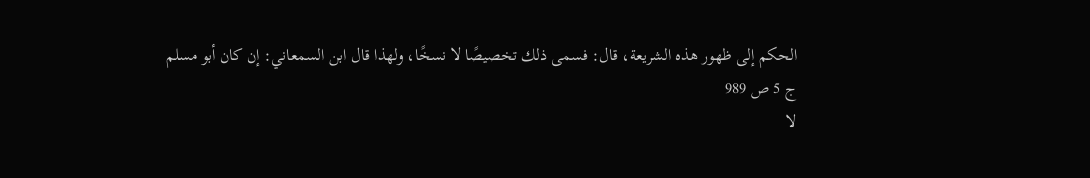الحكم إلى ظهور هذه الشريعة، قال: فسمى ذلك تخصيصًا لا نسخًا، ولهذا قال ابن السمعاني: إن كان أبو مسلم
ج 5 ص 989
لا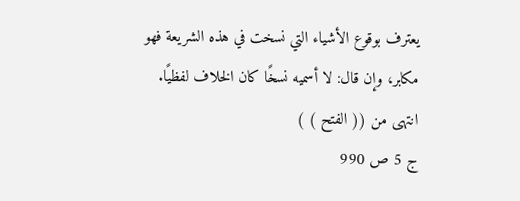يعترف بوقوع الأشياء التي نسخت في هذه الشريعة فهو مكابر، وإن قال: لا أسميه نسخًا كان الخلاف لفظيًا. انتهى من (( الفتح ) )
ج 5 ص 990